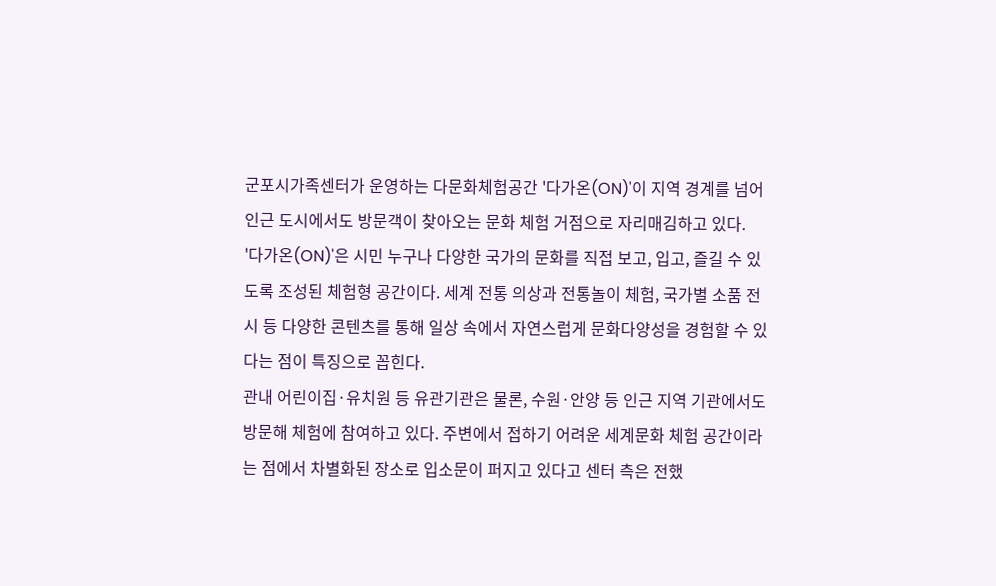군포시가족센터가 운영하는 다문화체험공간 '다가온(ON)'이 지역 경계를 넘어 인근 도시에서도 방문객이 찾아오는 문화 체험 거점으로 자리매김하고 있다.
'다가온(ON)'은 시민 누구나 다양한 국가의 문화를 직접 보고, 입고, 즐길 수 있도록 조성된 체험형 공간이다. 세계 전통 의상과 전통놀이 체험, 국가별 소품 전시 등 다양한 콘텐츠를 통해 일상 속에서 자연스럽게 문화다양성을 경험할 수 있다는 점이 특징으로 꼽힌다.
관내 어린이집·유치원 등 유관기관은 물론, 수원·안양 등 인근 지역 기관에서도 방문해 체험에 참여하고 있다. 주변에서 접하기 어려운 세계문화 체험 공간이라는 점에서 차별화된 장소로 입소문이 퍼지고 있다고 센터 측은 전했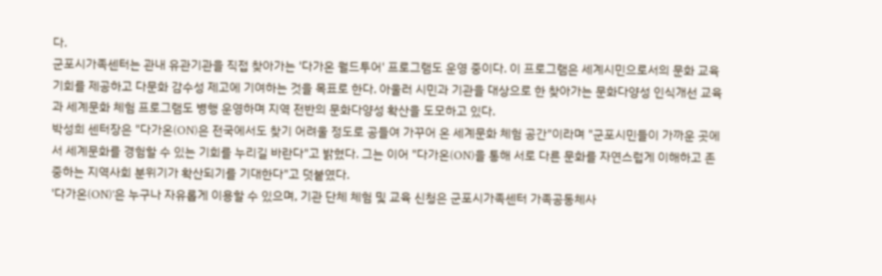다.
군포시가족센터는 관내 유관기관을 직접 찾아가는 '다가온 월드투어' 프로그램도 운영 중이다. 이 프로그램은 세계시민으로서의 문화 교육 기회를 제공하고 다문화 감수성 제고에 기여하는 것을 목표로 한다. 아울러 시민과 기관을 대상으로 한 찾아가는 문화다양성 인식개선 교육과 세계문화 체험 프로그램도 병행 운영하며 지역 전반의 문화다양성 확산을 도모하고 있다.
박성희 센터장은 "다가온(ON)은 전국에서도 찾기 어려울 정도로 공들여 가꾸어 온 세계문화 체험 공간"이라며 "군포시민들이 가까운 곳에서 세계문화를 경험할 수 있는 기회를 누리길 바란다"고 밝혔다. 그는 이어 "다가온(ON)을 통해 서로 다른 문화를 자연스럽게 이해하고 존중하는 지역사회 분위기가 확산되기를 기대한다"고 덧붙였다.
'다가온(ON)'은 누구나 자유롭게 이용할 수 있으며, 기관 단체 체험 및 교육 신청은 군포시가족센터 가족공동체사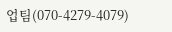업팀(070-4279-4079)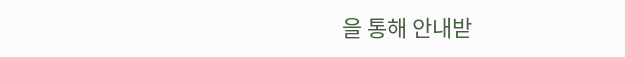을 통해 안내받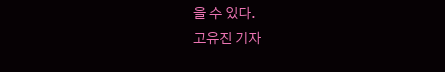을 수 있다.
고유진 기자